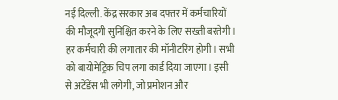नई दिल्ली. केंद्र सरकार अब दफ्तर में कर्मचारियों की मौजूदगी सुनिश्चित करने के लिए सख्ती बरतेगी। हर कर्मचारी की लगातार की मॉनीटरिंग होगी। सभी को बायोमेट्रिक चिप लगा कार्ड दिया जाएगा। इसी से अटेंडेंस भी लगेगी, जो प्रमोशन और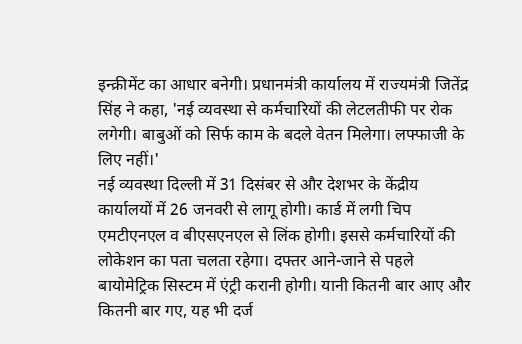इन्क्रीमेंट का आधार बनेगी। प्रधानमंत्री कार्यालय में राज्यमंत्री जितेंद्र सिंह ने कहा, 'नई व्यवस्था से कर्मचारियों की लेटलतीफी पर रोक लगेगी। बाबुओं को सिर्फ काम के बदले वेतन मिलेगा। लफ्फाजी के लिए नहीं।'
नई व्यवस्था दिल्ली में 31 दिसंबर से और देशभर के केंद्रीय कार्यालयों में 26 जनवरी से लागू होगी। कार्ड में लगी चिप एमटीएनएल व बीएसएनएल से लिंक होगी। इससे कर्मचारियों की लोकेशन का पता चलता रहेगा। दफ्तर आने-जाने से पहले बायोमेट्रिक सिस्टम में एंट्री करानी होगी। यानी कितनी बार आए और कितनी बार गए, यह भी दर्ज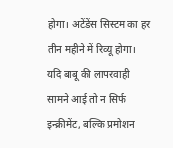होगा। अटेंडेंस सिस्टम का हर तीन महीने में रिव्यू होगा। यदि बाबू की लापरवाही सामने आई तो न सिर्फ इन्क्रीमेंट, बल्कि प्रमोशन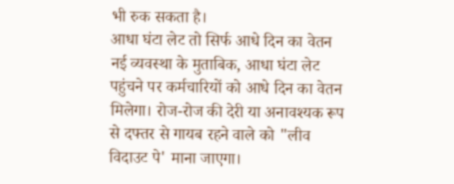भी रुक सकता है।
आधा घंटा लेट तो सिर्फ आधे दिन का वेतन
नई व्यवस्था के मुताबिक, आधा घंटा लेट पहुंचने पर कर्मचारियों को आधे दिन का वेतन मिलेगा। रोज-रोज की देरी या अनावश्यक रूप से दफ्तर से गायब रहने वाले को "लीव विदाउट पे' माना जाएगा।